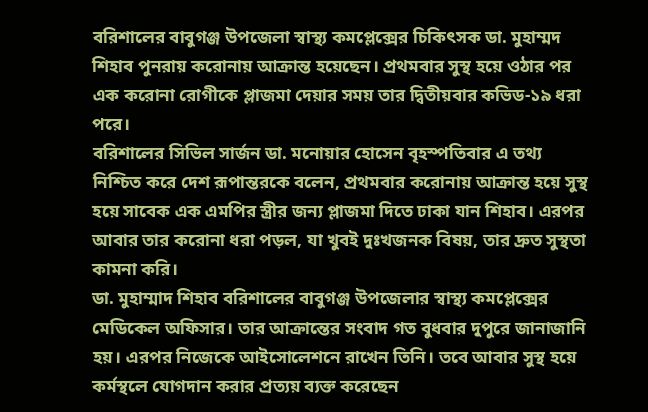বরিশালের বাবুগঞ্জ উপজেলা স্বাস্থ্য কমপ্লেক্সের চিকিৎসক ডা. মুহাম্মদ শিহাব পুনরায় করোনায় আক্রান্ত হয়েছেন। প্রথমবার সুস্থ হয়ে ওঠার পর এক করোনা রোগীকে প্লাজমা দেয়ার সময় তার দ্বিতীয়বার কভিড-১৯ ধরা পরে।
বরিশালের সিভিল সার্জন ডা. মনোয়ার হোসেন বৃহস্পতিবার এ তথ্য নিশ্চিত করে দেশ রূপান্তরকে বলেন, প্রথমবার করোনায় আক্রান্ত হয়ে সুস্থ হয়ে সাবেক এক এমপির স্ত্রীর জন্য প্লাজমা দিতে ঢাকা যান শিহাব। এরপর আবার তার করোনা ধরা পড়ল, যা খুবই দুঃখজনক বিষয়, তার দ্রুত সুস্থতা কামনা করি।
ডা. মুহাম্মাদ শিহাব বরিশালের বাবুগঞ্জ উপজেলার স্বাস্থ্য কমপ্লেক্সের মেডিকেল অফিসার। তার আক্রান্তের সংবাদ গত বুধবার দুপুরে জানাজানি হয়। এরপর নিজেকে আইসোলেশনে রাখেন তিনি। তবে আবার সুস্থ হয়ে কর্মস্থলে যোগদান করার প্রত্যয় ব্যক্ত করেছেন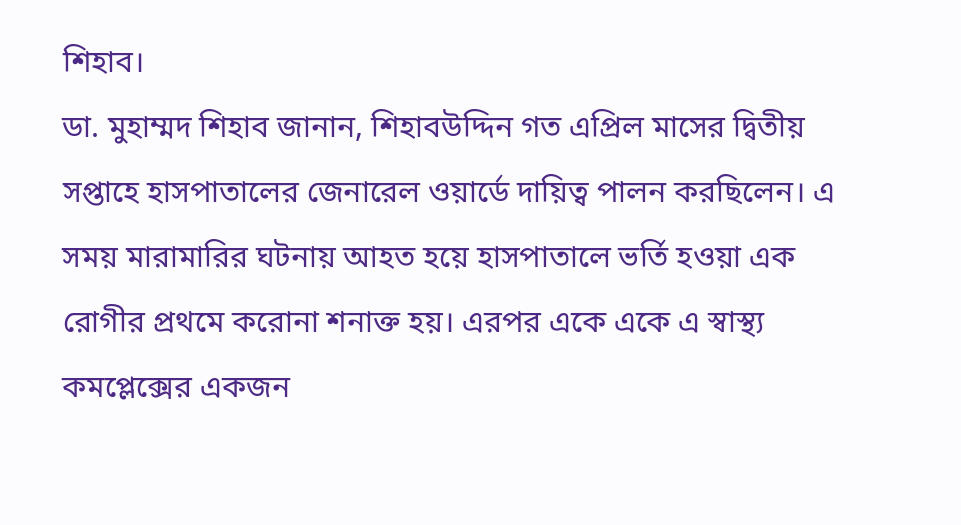শিহাব।
ডা. মুহাম্মদ শিহাব জানান, শিহাবউদ্দিন গত এপ্রিল মাসের দ্বিতীয় সপ্তাহে হাসপাতালের জেনারেল ওয়ার্ডে দায়িত্ব পালন করছিলেন। এ সময় মারামারির ঘটনায় আহত হয়ে হাসপাতালে ভর্তি হওয়া এক রোগীর প্রথমে করোনা শনাক্ত হয়। এরপর একে একে এ স্বাস্থ্য কমপ্লেক্সের একজন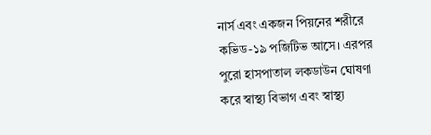নার্স এবং একজন পিয়নের শরীরে কভিড-১৯ পজিটিভ আসে। এরপর পুরো হাসপাতাল লকডাউন ঘোষণা করে স্বাস্থ্য বিভাগ এবং স্বাস্থ্য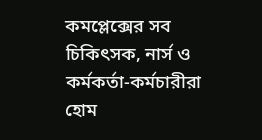কমপ্লেক্সের সব চিকিৎসক, নার্স ও কর্মকর্তা-কর্মচারীরা হোম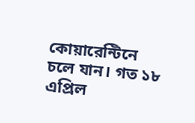কোয়ারেন্টিনে চলে যান। গত ১৮ এপ্রিল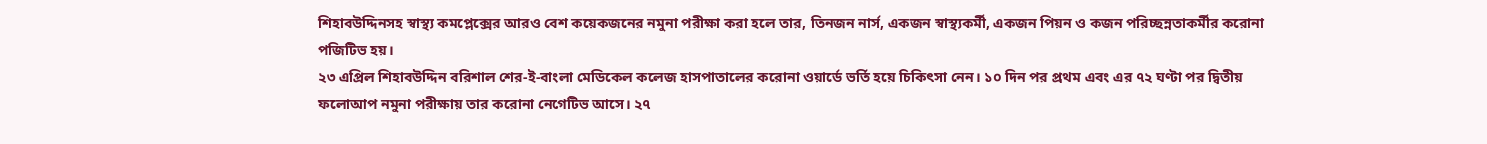শিহাবউদ্দিনসহ স্বাস্থ্য কমপ্লেক্সের আরও বেশ কয়েকজনের নমুনা পরীক্ষা করা হলে তার, তিনজন নার্স, একজন স্বাস্থ্যকর্মী, একজন পিয়ন ও কজন পরিচ্ছন্নতাকর্মীর করোনা পজিটিভ হয়।
২৩ এপ্রিল শিহাবউদ্দিন বরিশাল শের-ই-বাংলা মেডিকেল কলেজ হাসপাতালের করোনা ওয়ার্ডে ভর্তি হয়ে চিকিৎসা নেন। ১০ দিন পর প্রথম এবং এর ৭২ ঘণ্টা পর দ্বিতীয় ফলোআপ নমুনা পরীক্ষায় তার করোনা নেগেটিভ আসে। ২৭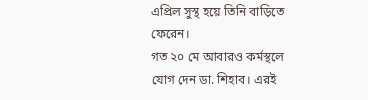এপ্রিল সুস্থ হয়ে তিনি বাড়িতে ফেরেন।
গত ২০ মে আবারও কর্মস্থলে যোগ দেন ডা. শিহাব। এরই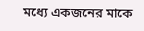মধ্যে একজনের মাকে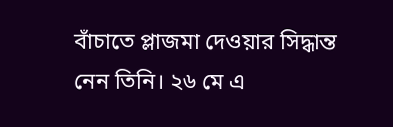বাঁচাতে প্লাজমা দেওয়ার সিদ্ধান্ত নেন তিনি। ২৬ মে এ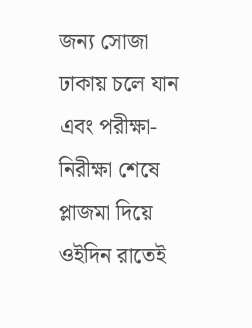জন্য সোজা ঢাকায় চলে যান এবং পরীক্ষা-নিরীক্ষা শেষে প্লাজমা দিয়ে ওইদিন রাতেই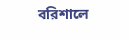বরিশালে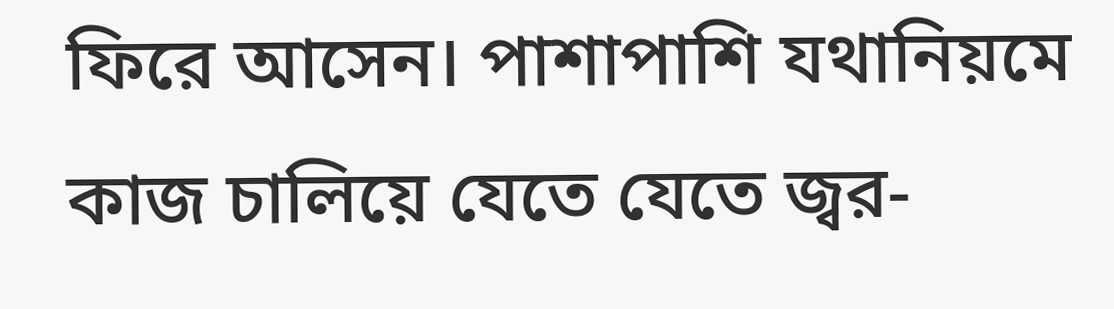ফিরে আসেন। পাশাপাশি যথানিয়মে কাজ চালিয়ে যেতে যেতে জ্বর-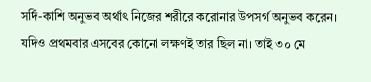সর্দি-কাশি অনুভব অর্থাৎ নিজের শরীরে করোনার উপসর্গ অনুভব করেন। যদিও প্রথমবার এসবের কোনো লক্ষণই তার ছিল না। তাই ৩০ মে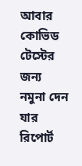আবার কোভিড টেস্টের জন্য নমুনা দেন যার রিপোর্ট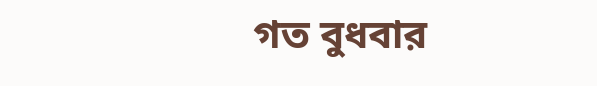গত বুধবার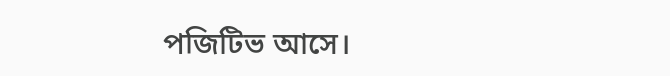পজিটিভ আসে।